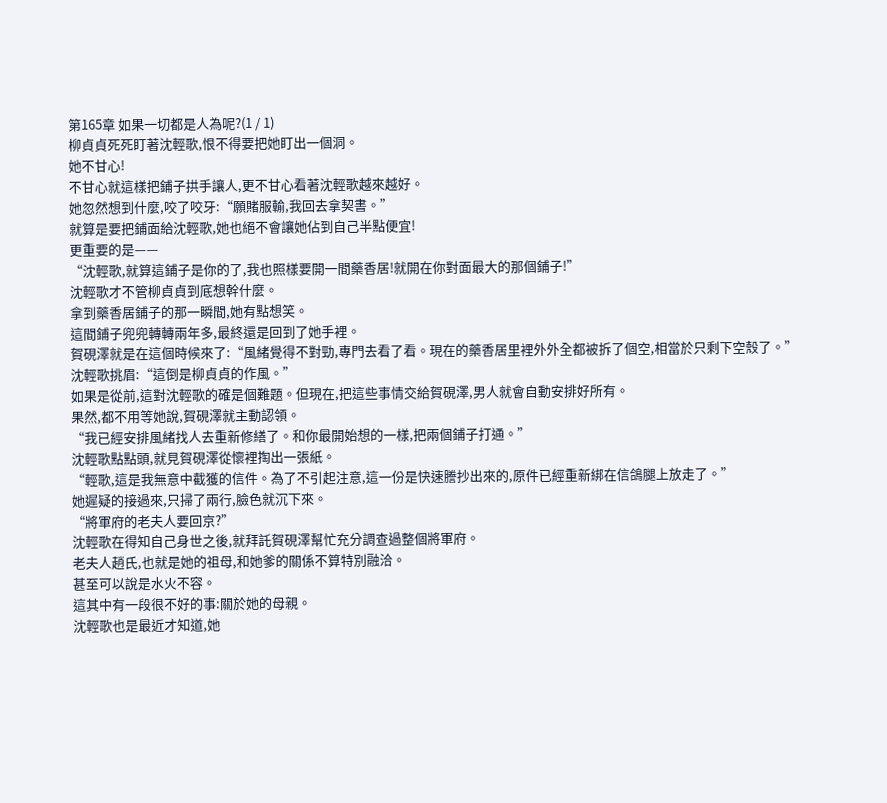第165章 如果一切都是人為呢?(1 / 1)
柳貞貞死死盯著沈輕歌,恨不得要把她盯出一個洞。
她不甘心!
不甘心就這樣把鋪子拱手讓人,更不甘心看著沈輕歌越來越好。
她忽然想到什麼,咬了咬牙:“願賭服輸,我回去拿契書。”
就算是要把鋪面給沈輕歌,她也絕不會讓她佔到自己半點便宜!
更重要的是——
“沈輕歌,就算這鋪子是你的了,我也照樣要開一間藥香居!就開在你對面最大的那個鋪子!”
沈輕歌才不管柳貞貞到底想幹什麼。
拿到藥香居鋪子的那一瞬間,她有點想笑。
這間鋪子兜兜轉轉兩年多,最終還是回到了她手裡。
賀硯澤就是在這個時候來了:“風緒覺得不對勁,專門去看了看。現在的藥香居里裡外外全都被拆了個空,相當於只剩下空殼了。”
沈輕歌挑眉:“這倒是柳貞貞的作風。”
如果是從前,這對沈輕歌的確是個難題。但現在,把這些事情交給賀硯澤,男人就會自動安排好所有。
果然,都不用等她說,賀硯澤就主動認領。
“我已經安排風緒找人去重新修繕了。和你最開始想的一樣,把兩個鋪子打通。”
沈輕歌點點頭,就見賀硯澤從懷裡掏出一張紙。
“輕歌,這是我無意中截獲的信件。為了不引起注意,這一份是快速謄抄出來的,原件已經重新綁在信鴿腿上放走了。”
她遲疑的接過來,只掃了兩行,臉色就沉下來。
“將軍府的老夫人要回京?”
沈輕歌在得知自己身世之後,就拜託賀硯澤幫忙充分調查過整個將軍府。
老夫人趙氏,也就是她的祖母,和她爹的關係不算特別融洽。
甚至可以說是水火不容。
這其中有一段很不好的事:關於她的母親。
沈輕歌也是最近才知道,她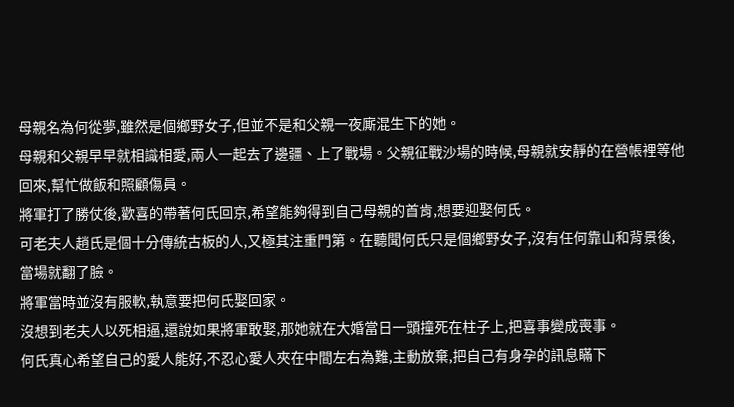母親名為何從夢,雖然是個鄉野女子,但並不是和父親一夜廝混生下的她。
母親和父親早早就相識相愛,兩人一起去了邊疆、上了戰場。父親征戰沙場的時候,母親就安靜的在營帳裡等他回來,幫忙做飯和照顧傷員。
將軍打了勝仗後,歡喜的帶著何氏回京,希望能夠得到自己母親的首肯,想要迎娶何氏。
可老夫人趙氏是個十分傳統古板的人,又極其注重門第。在聽聞何氏只是個鄉野女子,沒有任何靠山和背景後,當場就翻了臉。
將軍當時並沒有服軟,執意要把何氏娶回家。
沒想到老夫人以死相逼,還說如果將軍敢娶,那她就在大婚當日一頭撞死在柱子上,把喜事變成喪事。
何氏真心希望自己的愛人能好,不忍心愛人夾在中間左右為難,主動放棄,把自己有身孕的訊息瞞下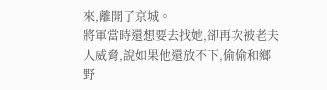來,離開了京城。
將軍當時還想要去找她,卻再次被老夫人威脅,說如果他還放不下,偷偷和鄉野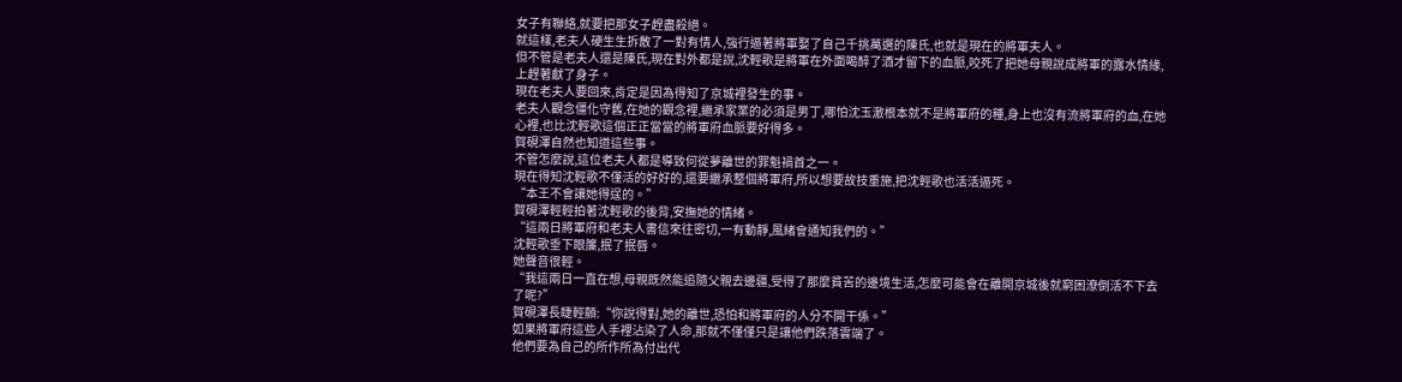女子有聯絡,就要把那女子趕盡殺絕。
就這樣,老夫人硬生生拆散了一對有情人,強行逼著將軍娶了自己千挑萬選的陳氏,也就是現在的將軍夫人。
但不管是老夫人還是陳氏,現在對外都是說,沈輕歌是將軍在外面喝醉了酒才留下的血脈,咬死了把她母親說成將軍的露水情緣,上趕著獻了身子。
現在老夫人要回來,肯定是因為得知了京城裡發生的事。
老夫人觀念僵化守舊,在她的觀念裡,繼承家業的必須是男丁,哪怕沈玉澈根本就不是將軍府的種,身上也沒有流將軍府的血,在她心裡,也比沈輕歌這個正正當當的將軍府血脈要好得多。
賀硯澤自然也知道這些事。
不管怎麼說,這位老夫人都是導致何從夢離世的罪魁禍首之一。
現在得知沈輕歌不僅活的好好的,還要繼承整個將軍府,所以想要故技重施,把沈輕歌也活活逼死。
“本王不會讓她得逞的。”
賀硯澤輕輕拍著沈輕歌的後背,安撫她的情緒。
“這兩日將軍府和老夫人書信來往密切,一有動靜,風緒會通知我們的。”
沈輕歌垂下眼簾,抿了抿唇。
她聲音很輕。
“我這兩日一直在想,母親既然能追隨父親去邊疆,受得了那麼貧苦的邊境生活,怎麼可能會在離開京城後就窮困潦倒活不下去了呢?”
賀硯澤長睫輕顫:“你說得對,她的離世,恐怕和將軍府的人分不開干係。”
如果將軍府這些人手裡沾染了人命,那就不僅僅只是讓他們跌落雲端了。
他們要為自己的所作所為付出代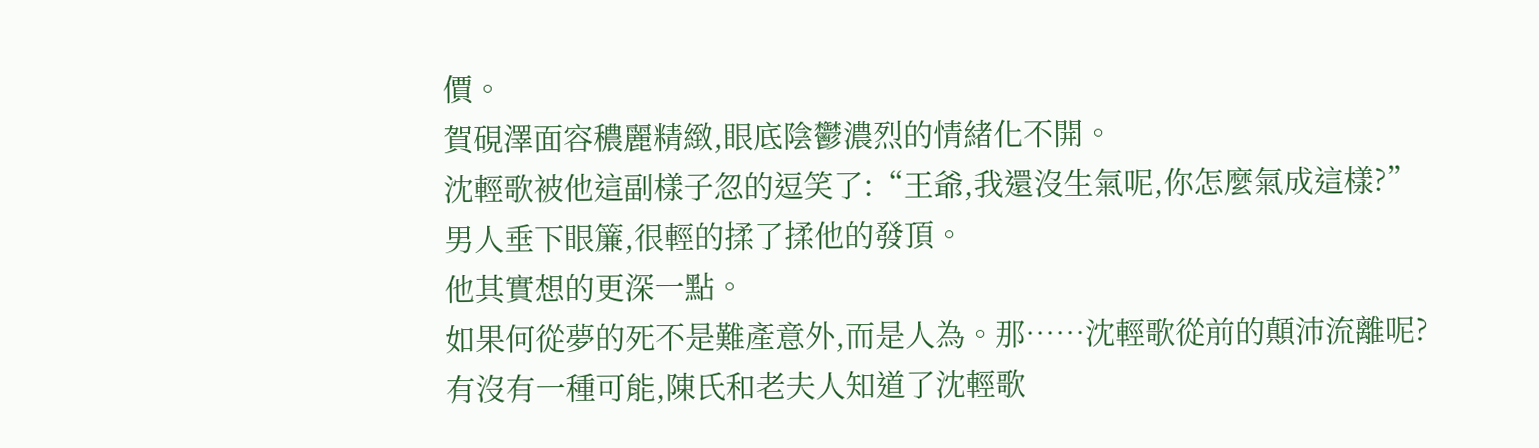價。
賀硯澤面容穠麗精緻,眼底陰鬱濃烈的情緒化不開。
沈輕歌被他這副樣子忽的逗笑了:“王爺,我還沒生氣呢,你怎麼氣成這樣?”
男人垂下眼簾,很輕的揉了揉他的發頂。
他其實想的更深一點。
如果何從夢的死不是難產意外,而是人為。那……沈輕歌從前的顛沛流離呢?
有沒有一種可能,陳氏和老夫人知道了沈輕歌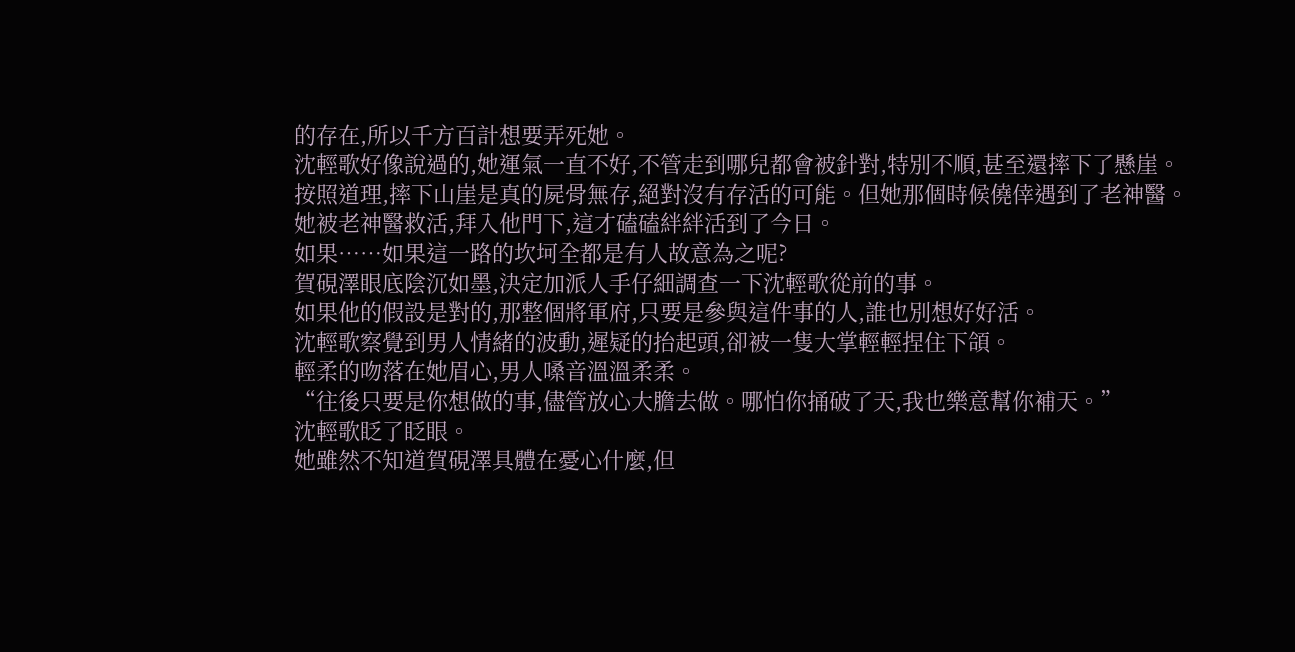的存在,所以千方百計想要弄死她。
沈輕歌好像說過的,她運氣一直不好,不管走到哪兒都會被針對,特別不順,甚至還摔下了懸崖。
按照道理,摔下山崖是真的屍骨無存,絕對沒有存活的可能。但她那個時候僥倖遇到了老神醫。
她被老神醫救活,拜入他門下,這才磕磕絆絆活到了今日。
如果……如果這一路的坎坷全都是有人故意為之呢?
賀硯澤眼底陰沉如墨,決定加派人手仔細調查一下沈輕歌從前的事。
如果他的假設是對的,那整個將軍府,只要是參與這件事的人,誰也別想好好活。
沈輕歌察覺到男人情緒的波動,遲疑的抬起頭,卻被一隻大掌輕輕捏住下頜。
輕柔的吻落在她眉心,男人嗓音溫溫柔柔。
“往後只要是你想做的事,儘管放心大膽去做。哪怕你捅破了天,我也樂意幫你補天。”
沈輕歌眨了眨眼。
她雖然不知道賀硯澤具體在憂心什麼,但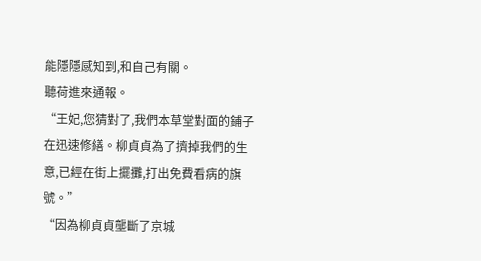能隱隱感知到,和自己有關。
聽荷進來通報。
“王妃,您猜對了,我們本草堂對面的鋪子在迅速修繕。柳貞貞為了擠掉我們的生意,已經在街上擺攤,打出免費看病的旗號。”
“因為柳貞貞壟斷了京城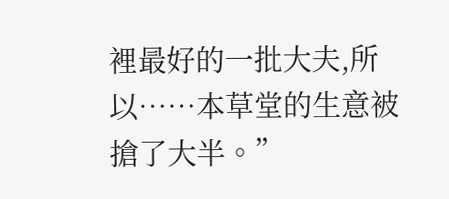裡最好的一批大夫,所以……本草堂的生意被搶了大半。”